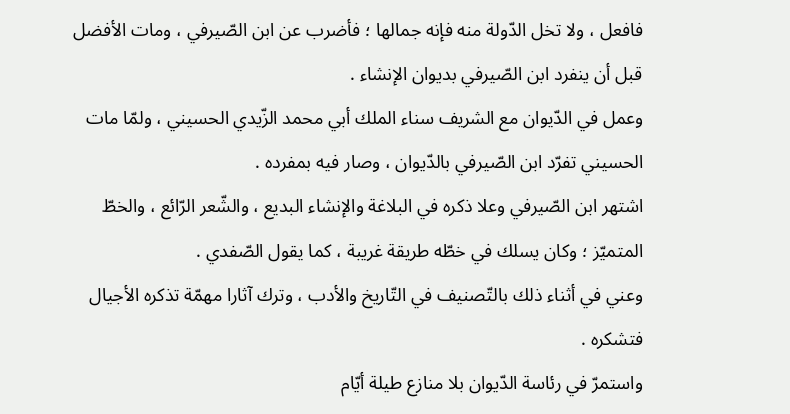فافعل ، ولا تخل الدّولة منه فإنه جمالها ؛ فأضرب عن ابن الصّيرفي ، ومات الأفضل قبل أن ينفرد ابن الصّيرفي بديوان الإنشاء .
وعمل في الدّيوان مع الشريف سناء الملك أبي محمد الزّيدي الحسيني ، ولمّا مات الحسيني تفرّد ابن الصّيرفي بالدّيوان ، وصار فيه بمفرده .
اشتهر ابن الصّيرفي وعلا ذكره في البلاغة والإنشاء البديع ، والشّعر الرّائع ، والخطّ المتميّز ؛ وكان يسلك في خطّه طريقة غريبة ، كما يقول الصّفدي .
وعني في أثناء ذلك بالتّصنيف في التّاريخ والأدب ، وترك آثارا مهمّة تذكره الأجيال فتشكره .
واستمرّ في رئاسة الدّيوان بلا منازع طيلة أيّام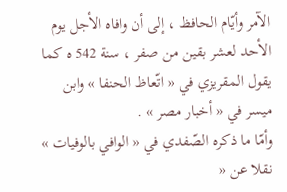الآمر وأيّام الحافظ ، إلى أن وافاه الأجل يوم الأحد لعشر بقين من صفر ، سنة 542 ه كما يقول المقريزي في « اتّعاظ الحنفا » وابن ميسر في « أخبار مصر » .
وأمّا ما ذكره الصّفدي في « الوافي بالوفيات » نقلا عن «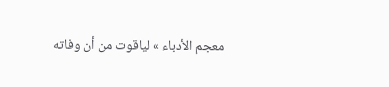معجم الأدباء » لياقوت من أن وفاته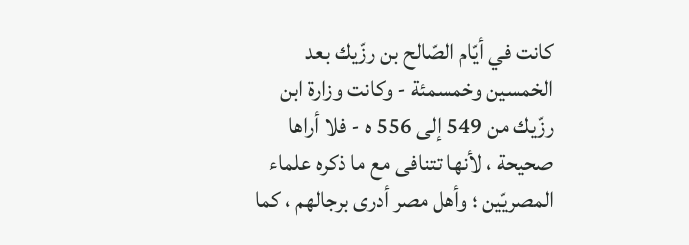كانت في أيّام الصّالح بن رزّيك بعد الخمسين وخمسمئة - وكانت وزارة ابن رزّيك من 549 إلى 556 ه - فلا أراها صحيحة ، لأنها تتنافى مع ما ذكره علماء المصريّين ؛ وأهل مصر أدرى برجالهم ، كما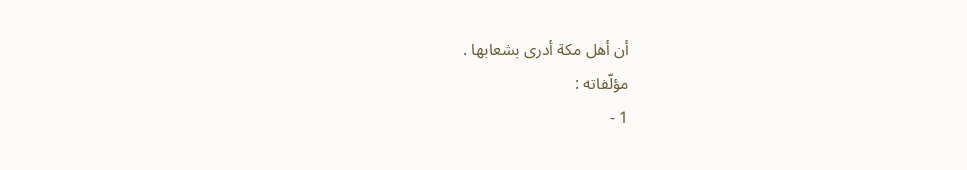أن أهل مكة أدرى بشعابها .
مؤلّفاته :
1 -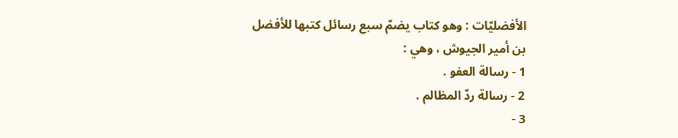الأفضليّات : وهو كتاب يضمّ سبع رسائل كتبها للأفضل بن أمير الجيوش ، وهي :
1 - رسالة العفو .
2 - رسالة ردّ المظالم .
3 -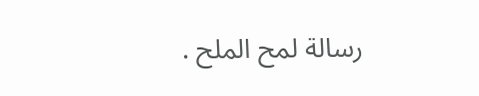رسالة لمح الملح .